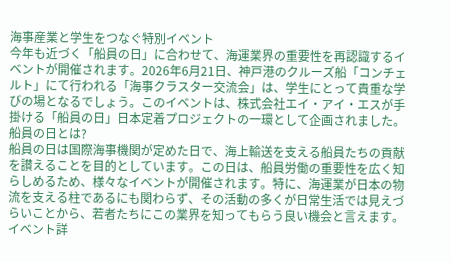海事産業と学生をつなぐ特別イベント
今年も近づく「船員の日」に合わせて、海運業界の重要性を再認識するイベントが開催されます。2026年6月21日、神戸港のクルーズ船「コンチェルト」にて行われる「海事クラスター交流会」は、学生にとって貴重な学びの場となるでしょう。このイベントは、株式会社エイ・アイ・エスが手掛ける「船員の日」日本定着プロジェクトの一環として企画されました。
船員の日とは?
船員の日は国際海事機関が定めた日で、海上輸送を支える船員たちの貢献を讃えることを目的としています。この日は、船員労働の重要性を広く知らしめるため、様々なイベントが開催されます。特に、海運業が日本の物流を支える柱であるにも関わらず、その活動の多くが日常生活では見えづらいことから、若者たちにこの業界を知ってもらう良い機会と言えます。
イベント詳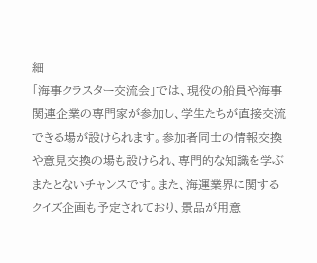細
「海事クラスター交流会」では、現役の船員や海事関連企業の専門家が参加し、学生たちが直接交流できる場が設けられます。参加者同士の情報交換や意見交換の場も設けられ、専門的な知識を学ぶまたとないチャンスです。また、海運業界に関するクイズ企画も予定されており、景品が用意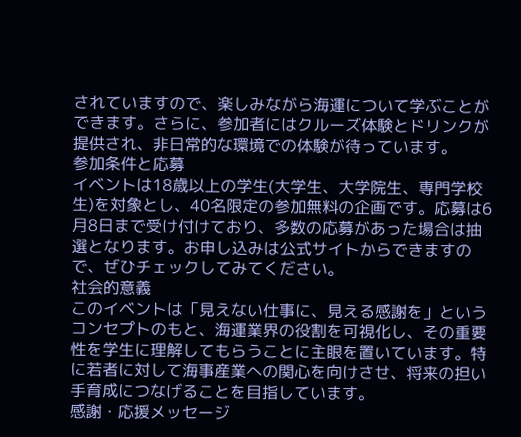されていますので、楽しみながら海運について学ぶことができます。さらに、参加者にはクルーズ体験とドリンクが提供され、非日常的な環境での体験が待っています。
参加条件と応募
イベントは18歳以上の学生(大学生、大学院生、専門学校生)を対象とし、40名限定の参加無料の企画です。応募は6月8日まで受け付けており、多数の応募があった場合は抽選となります。お申し込みは公式サイトからできますので、ぜひチェックしてみてください。
社会的意義
このイベントは「見えない仕事に、見える感謝を」というコンセプトのもと、海運業界の役割を可視化し、その重要性を学生に理解してもらうことに主眼を置いています。特に若者に対して海事産業への関心を向けさせ、将来の担い手育成につなげることを目指しています。
感謝・応援メッセージ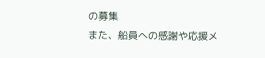の募集
また、船員への感謝や応援メ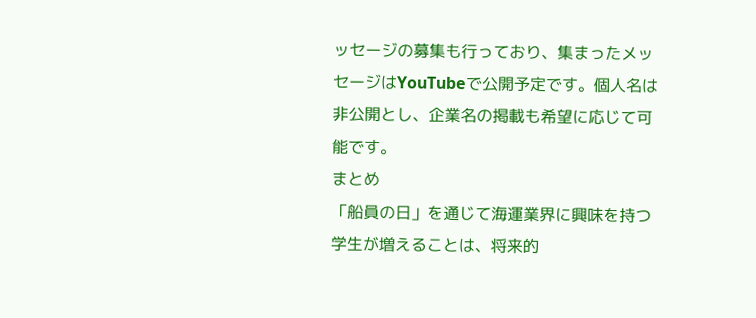ッセージの募集も行っており、集まったメッセージはYouTubeで公開予定です。個人名は非公開とし、企業名の掲載も希望に応じて可能です。
まとめ
「船員の日」を通じて海運業界に興味を持つ学生が増えることは、将来的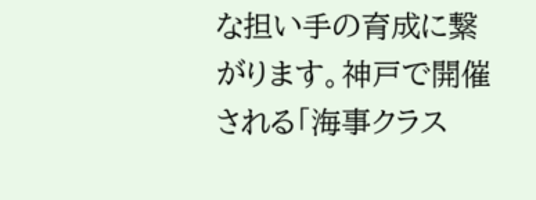な担い手の育成に繋がります。神戸で開催される「海事クラス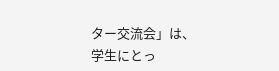ター交流会」は、学生にとっ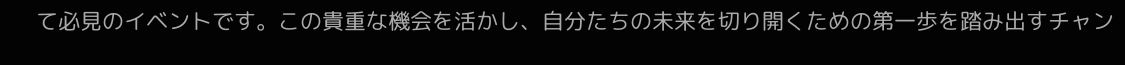て必見のイベントです。この貴重な機会を活かし、自分たちの未来を切り開くための第一歩を踏み出すチャン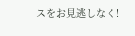スをお見逃しなく!